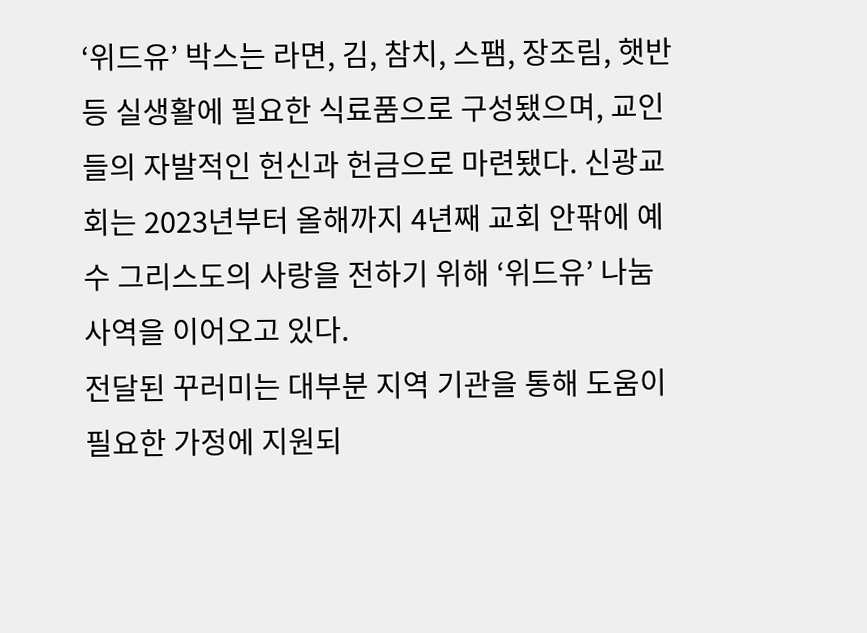‘위드유’ 박스는 라면, 김, 참치, 스팸, 장조림, 햇반 등 실생활에 필요한 식료품으로 구성됐으며, 교인들의 자발적인 헌신과 헌금으로 마련됐다. 신광교회는 2023년부터 올해까지 4년째 교회 안팎에 예수 그리스도의 사랑을 전하기 위해 ‘위드유’ 나눔 사역을 이어오고 있다.
전달된 꾸러미는 대부분 지역 기관을 통해 도움이 필요한 가정에 지원되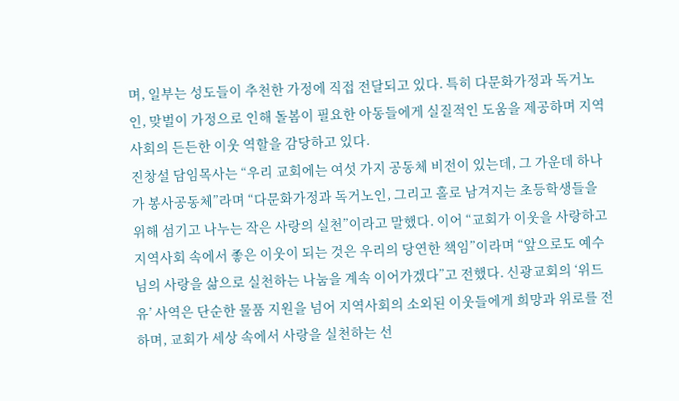며, 일부는 성도들이 추천한 가정에 직접 전달되고 있다. 특히 다문화가정과 독거노인, 맞벌이 가정으로 인해 돌봄이 필요한 아동들에게 실질적인 도움을 제공하며 지역사회의 든든한 이웃 역할을 감당하고 있다.
진창설 담임목사는 “우리 교회에는 여섯 가지 공동체 비전이 있는데, 그 가운데 하나가 봉사공동체”라며 “다문화가정과 독거노인, 그리고 홀로 남겨지는 초등학생들을 위해 섬기고 나누는 작은 사랑의 실천”이라고 말했다. 이어 “교회가 이웃을 사랑하고 지역사회 속에서 좋은 이웃이 되는 것은 우리의 당연한 책임”이라며 “앞으로도 예수님의 사랑을 삶으로 실천하는 나눔을 계속 이어가겠다”고 전했다. 신광교회의 ‘위드유’ 사역은 단순한 물품 지원을 넘어 지역사회의 소외된 이웃들에게 희망과 위로를 전하며, 교회가 세상 속에서 사랑을 실천하는 선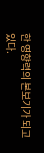한 영향력의 본보기가 되고 있다.